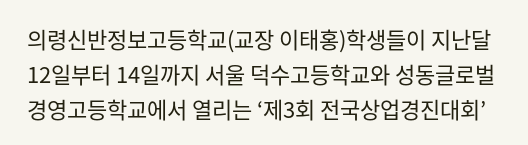의령신반정보고등학교(교장 이태홍)학생들이 지난달 12일부터 14일까지 서울 덕수고등학교와 성동글로벌경영고등학교에서 열리는 ‘제3회 전국상업경진대회’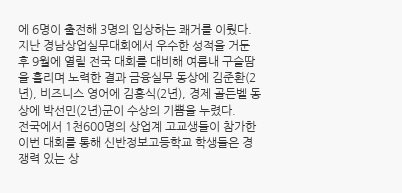에 6명이 출전해 3명의 입상하는 쾌거를 이뤘다.
지난 경남상업실무대회에서 우수한 성적을 거둔 후 9월에 열릴 전국 대회를 대비해 여름내 구슬땀을 흘리며 노력한 결과 금융실무 동상에 김준환(2년), 비즈니스 영어에 김홍식(2년), 경제 골든벨 동상에 박선민(2년)군이 수상의 기쁨을 누렸다.
전국에서 1천600명의 상업계 고교생들이 참가한 이번 대회를 통해 신반정보고등학교 학생들은 경쟁력 있는 상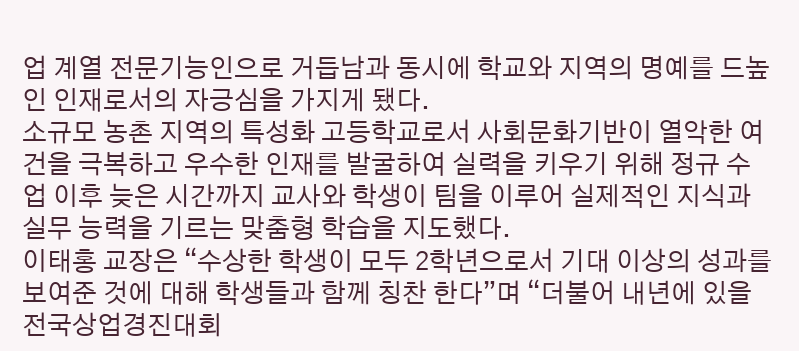업 계열 전문기능인으로 거듭남과 동시에 학교와 지역의 명예를 드높인 인재로서의 자긍심을 가지게 됐다.
소규모 농촌 지역의 특성화 고등학교로서 사회문화기반이 열악한 여건을 극복하고 우수한 인재를 발굴하여 실력을 키우기 위해 정규 수업 이후 늦은 시간까지 교사와 학생이 팀을 이루어 실제적인 지식과 실무 능력을 기르는 맞춤형 학습을 지도했다.
이태홍 교장은 “수상한 학생이 모두 2학년으로서 기대 이상의 성과를 보여준 것에 대해 학생들과 함께 칭찬 한다”며 “더불어 내년에 있을 전국상업경진대회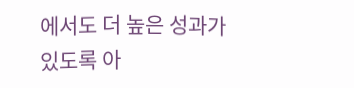에서도 더 높은 성과가 있도록 아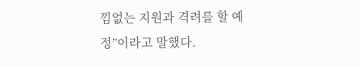낌없는 지원과 격려를 할 예정”이라고 말했다.